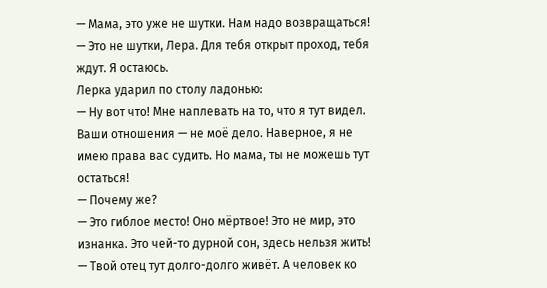— Мама, это уже не шутки. Нам надо возвращаться!
— Это не шутки, Лера. Для тебя открыт проход, тебя ждут. Я остаюсь.
Лерка ударил по столу ладонью:
— Ну вот что! Мне наплевать на то, что я тут видел. Ваши отношения — не моё дело. Наверное, я не имею права вас судить. Но мама, ты не можешь тут остаться!
— Почему же?
— Это гиблое место! Оно мёртвое! Это не мир, это изнанка. Это чей-то дурной сон, здесь нельзя жить!
— Твой отец тут долго-долго живёт. А человек ко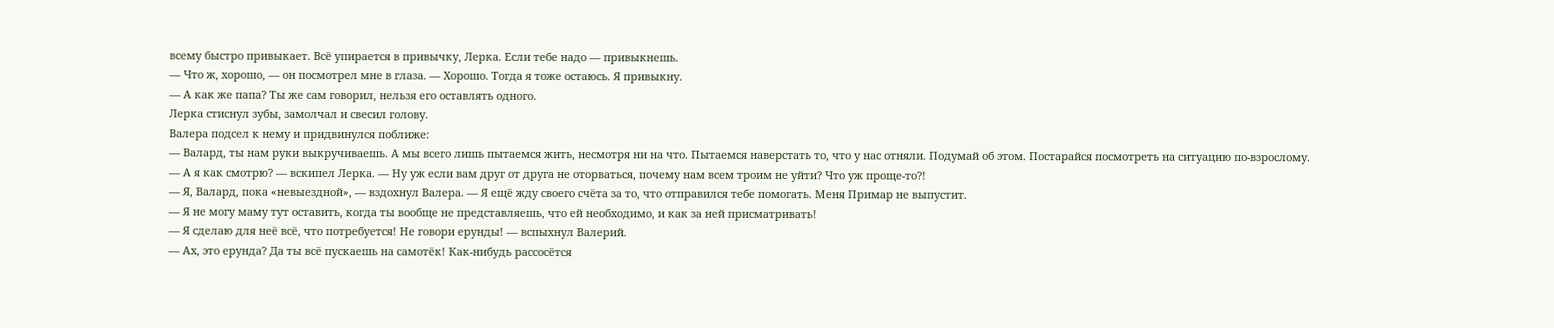всему быстро привыкает. Всё упирается в привычку, Лерка. Если тебе надо — привыкнешь.
— Что ж, хорошо, — он посмотрел мне в глаза. — Хорошо. Тогда я тоже остаюсь. Я привыкну.
— А как же папа? Ты же сам говорил, нельзя его оставлять одного.
Лерка стиснул зубы, замолчал и свесил голову.
Валера подсел к нему и придвинулся поближе:
— Валард, ты нам руки выкручиваешь. А мы всего лишь пытаемся жить, несмотря ни на что. Пытаемся наверстать то, что у нас отняли. Подумай об этом. Постарайся посмотреть на ситуацию по-взрослому.
— А я как смотрю? — вскипел Лерка. — Ну уж если вам друг от друга не оторваться, почему нам всем троим не уйти? Что уж проще-то?!
— Я, Валард, пока «невыездной», — вздохнул Валера. — Я ещё жду своего счёта за то, что отправился тебе помогать. Меня Примар не выпустит.
— Я не могу маму тут оставить, когда ты вообще не представляешь, что ей необходимо, и как за ней присматривать!
— Я сделаю для неё всё, что потребуется! Не говори ерунды! — вспыхнул Валерий.
— Ах, это ерунда? Да ты всё пускаешь на самотёк! Как-нибудь рассосётся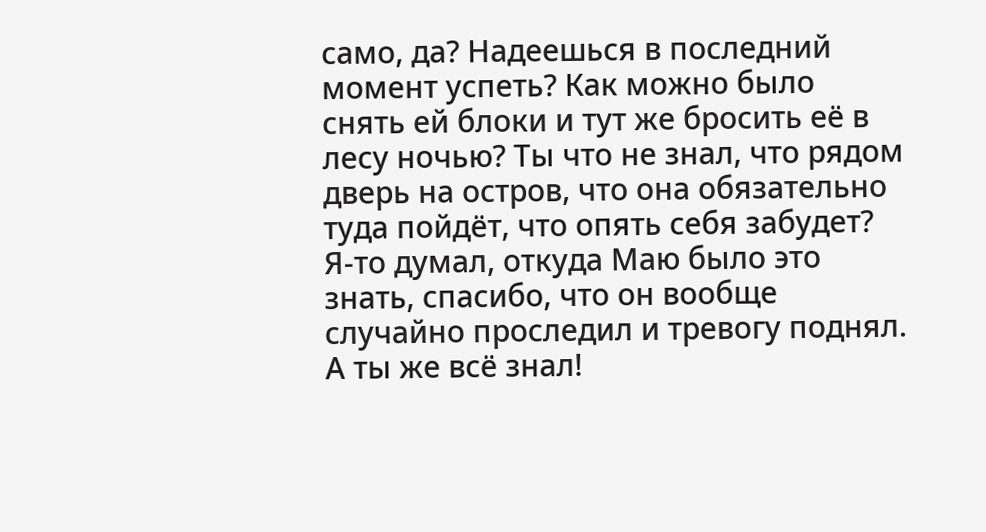само, да? Надеешься в последний момент успеть? Как можно было снять ей блоки и тут же бросить её в лесу ночью? Ты что не знал, что рядом дверь на остров, что она обязательно туда пойдёт, что опять себя забудет? Я-то думал, откуда Маю было это знать, спасибо, что он вообще случайно проследил и тревогу поднял. А ты же всё знал!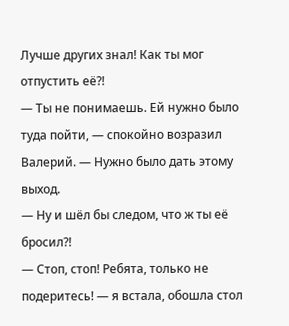Лучше других знал! Как ты мог отпустить её?!
— Ты не понимаешь. Ей нужно было туда пойти, — спокойно возразил Валерий. — Нужно было дать этому выход.
— Ну и шёл бы следом, что ж ты её бросил?!
— Стоп, стоп! Ребята, только не подеритесь! — я встала, обошла стол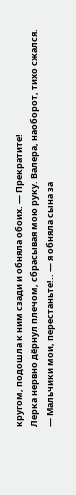кругом, подошла к ним сзади и обняла обоих. — Прекратите!
Лерка нервно дёрнул плечом, сбрасывая мою руку. Валера, наоборот, тихо сжался.
— Мальчики мои, перестаньте!.. — я обняла сына за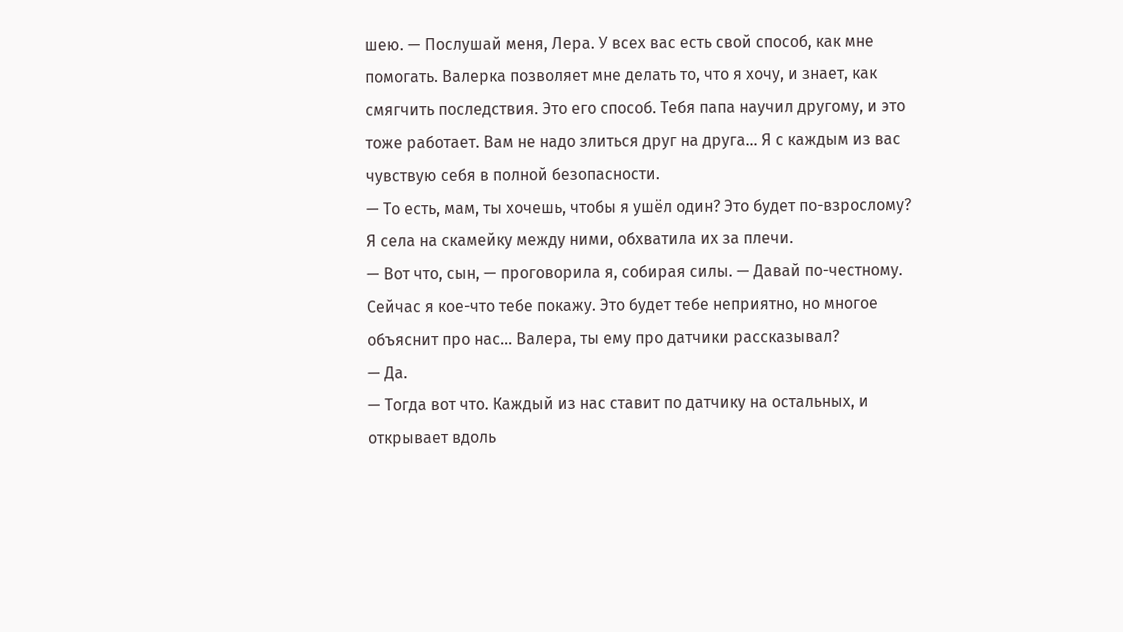шею. — Послушай меня, Лера. У всех вас есть свой способ, как мне помогать. Валерка позволяет мне делать то, что я хочу, и знает, как смягчить последствия. Это его способ. Тебя папа научил другому, и это тоже работает. Вам не надо злиться друг на друга… Я с каждым из вас чувствую себя в полной безопасности.
— То есть, мам, ты хочешь, чтобы я ушёл один? Это будет по-взрослому?
Я села на скамейку между ними, обхватила их за плечи.
— Вот что, сын, — проговорила я, собирая силы. — Давай по-честному. Сейчас я кое-что тебе покажу. Это будет тебе неприятно, но многое объяснит про нас… Валера, ты ему про датчики рассказывал?
— Да.
— Тогда вот что. Каждый из нас ставит по датчику на остальных, и открывает вдоль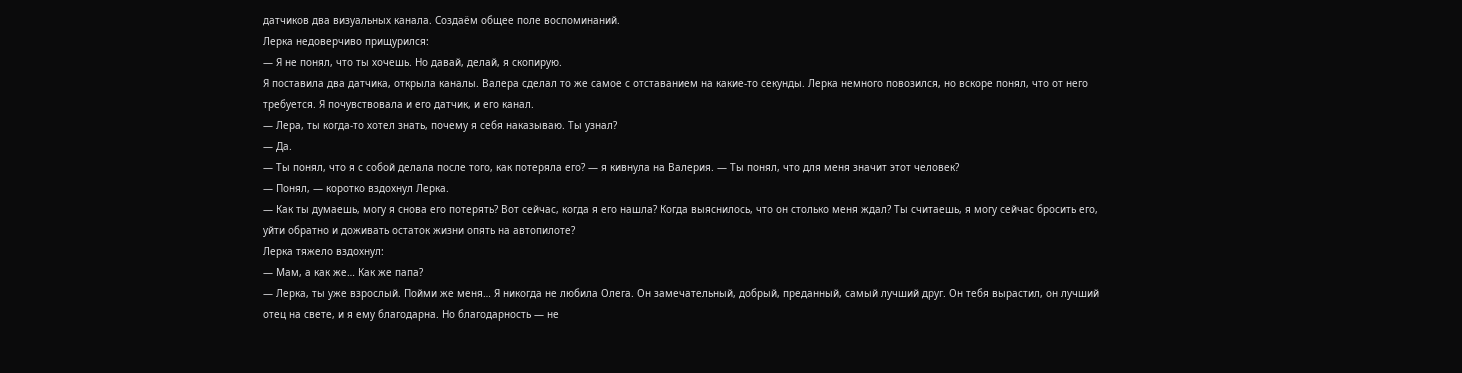датчиков два визуальных канала. Создаём общее поле воспоминаний.
Лерка недоверчиво прищурился:
— Я не понял, что ты хочешь. Но давай, делай, я скопирую.
Я поставила два датчика, открыла каналы. Валера сделал то же самое с отставанием на какие-то секунды. Лерка немного повозился, но вскоре понял, что от него требуется. Я почувствовала и его датчик, и его канал.
— Лера, ты когда-то хотел знать, почему я себя наказываю. Ты узнал?
— Да.
— Ты понял, что я с собой делала после того, как потеряла его? — я кивнула на Валерия. — Ты понял, что для меня значит этот человек?
— Понял, — коротко вздохнул Лерка.
— Как ты думаешь, могу я снова его потерять? Вот сейчас, когда я его нашла? Когда выяснилось, что он столько меня ждал? Ты считаешь, я могу сейчас бросить его, уйти обратно и доживать остаток жизни опять на автопилоте?
Лерка тяжело вздохнул:
— Мам, а как же… Как же папа?
— Лерка, ты уже взрослый. Пойми же меня… Я никогда не любила Олега. Он замечательный, добрый, преданный, самый лучший друг. Он тебя вырастил, он лучший отец на свете, и я ему благодарна. Но благодарность — не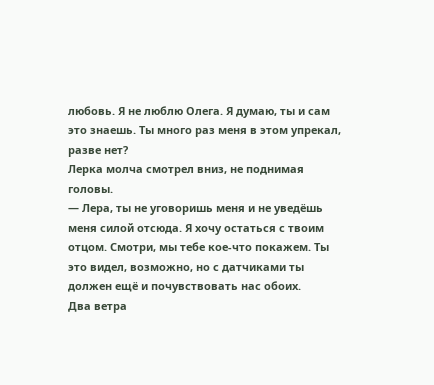любовь. Я не люблю Олега. Я думаю, ты и сам это знаешь. Ты много раз меня в этом упрекал, разве нет?
Лерка молча смотрел вниз, не поднимая головы.
— Лера, ты не уговоришь меня и не уведёшь меня силой отсюда. Я хочу остаться с твоим отцом. Смотри, мы тебе кое-что покажем. Ты это видел, возможно, но с датчиками ты должен ещё и почувствовать нас обоих.
Два ветра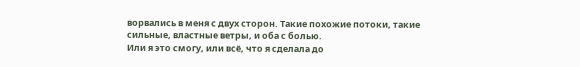ворвались в меня с двух сторон. Такие похожие потоки, такие сильные, властные ветры, и оба с болью.
Или я это смогу, или всё, что я сделала до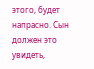этого, будет напрасно. Сын должен это увидеть,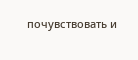почувствовать и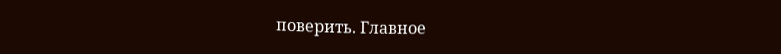поверить. Главное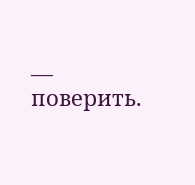— поверить.